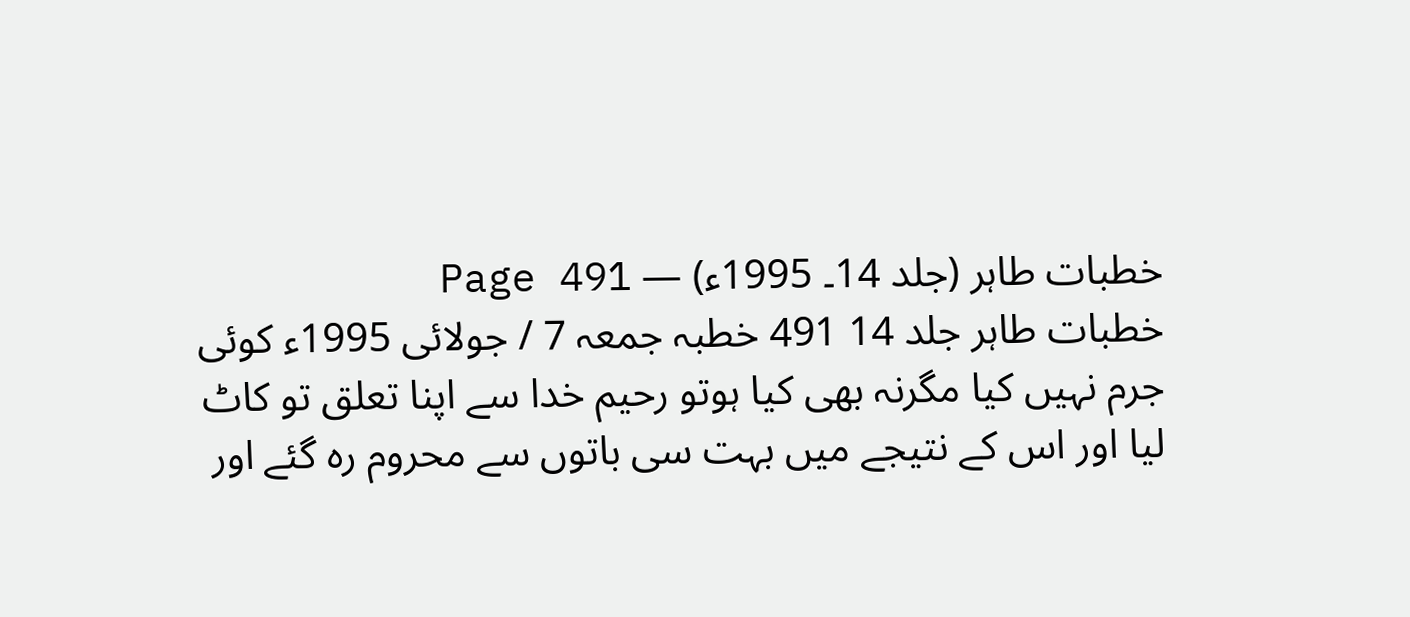خطبات طاہر (جلد 14۔ 1995ء) — Page 491
خطبات طاہر جلد 14 491 خطبہ جمعہ 7 / جولائی 1995ء کوئی جرم نہیں کیا مگرنہ بھی کیا ہوتو رحیم خدا سے اپنا تعلق تو کاٹ لیا اور اس کے نتیجے میں بہت سی باتوں سے محروم رہ گئے اور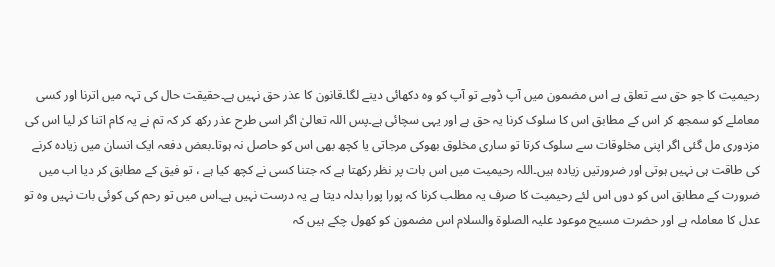رحیمیت کا جو حق سے تعلق ہے اس مضمون میں آپ ڈوبے تو آپ کو وہ دکھائی دینے لگا۔قانون کا عذر حق نہیں ہے۔حقیقت حال کی تہہ میں اترنا اور کسی معاملے کو سمجھ کر اس کے مطابق اس کا سلوک کرنا یہ حق ہے اور یہی سچائی ہے۔پس اللہ تعالیٰ اگر اسی طرح عذر رکھ کر کہ تم نے یہ کام اتنا کر لیا اس کی مزدوری مل گئی اگر اپنی مخلوقات سے سلوک کرتا تو ساری مخلوق بھوکی مرجاتی یا کچھ بھی اس کو حاصل نہ ہوتا۔بعض دفعہ ایک انسان میں زیادہ کرنے کی طاقت ہی نہیں ہوتی اور ضرورتیں زیادہ ہیں۔اللہ رحیمیت میں اس بات پر نظر رکھتا ہے کہ جتنا کسی نے کچھ کیا ہے ، تو فیق کے مطابق کر دیا اب میں ضرورت کے مطابق اس کو دوں اس لئے رحیمیت کا صرف یہ مطلب کرنا کہ پورا پورا بدلہ دیتا ہے یہ درست نہیں ہے۔اس میں تو رحم کی کوئی بات نہیں وہ تو عدل کا معاملہ ہے اور حضرت مسیح موعود علیہ الصلوۃ والسلام اس مضمون کو کھول چکے ہیں کہ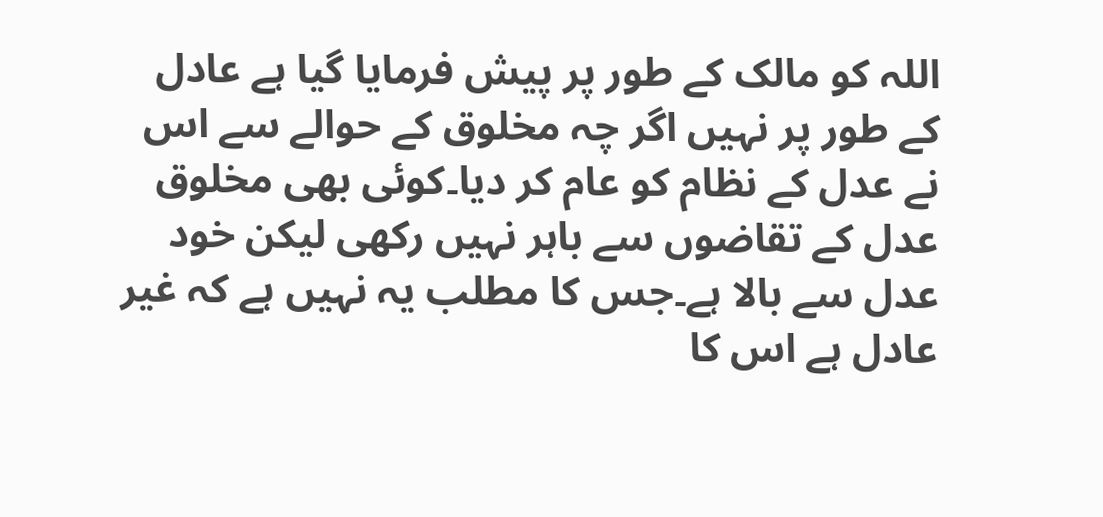اللہ کو مالک کے طور پر پیش فرمایا گیا ہے عادل کے طور پر نہیں اگر چہ مخلوق کے حوالے سے اس نے عدل کے نظام کو عام کر دیا۔کوئی بھی مخلوق عدل کے تقاضوں سے باہر نہیں رکھی لیکن خود عدل سے بالا ہے۔جس کا مطلب یہ نہیں ہے کہ غیر عادل ہے اس کا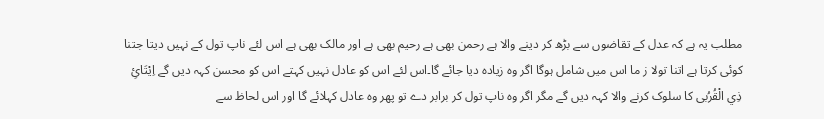مطلب یہ ہے کہ عدل کے تقاضوں سے بڑھ کر دینے والا ہے رحمن بھی ہے رحیم بھی ہے اور مالک بھی ہے اس لئے ناپ تول کے نہیں دیتا جتنا کوئی کرتا ہے اتنا تولا ز ما اس میں شامل ہوگا اگر وہ زیادہ دیا جائے گا۔اس لئے اس کو عادل نہیں کہتے اس کو محسن کہہ دیں گے اِيْتَائِ ذِي الْقُرُبی کا سلوک کرنے والا کہہ دیں گے مگر اگر وہ ناپ تول کر برابر دے تو پھر وہ عادل کہلائے گا اور اس لحاظ سے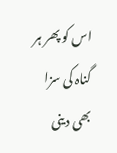اس کو پھر ہر گناہ کی سزا بھی دینی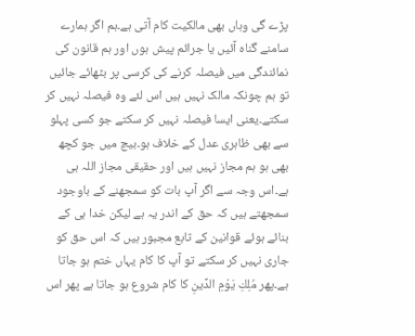پڑے گی وہاں بھی مالکیت کام آتی ہے۔ہم اگر ہمارے سامنے گناہ آئیں یا جرائم پیش ہوں اور ہم قانون کی نمائندگی میں فیصلہ کرنے کی کرسی پر بٹھائے جائیں تو ہم چونکہ مالک نہیں ہیں اس لئے وہ فیصلہ نہیں کر سکتے۔یعنی ایسا فیصلہ نہیں کر سکتے جو کسی پہلو سے بھی ظاہری عدل کے خلاف ہو۔بیچ میں جو کچھ بھی ہو ہم مجاز نہیں ہیں اور حقیقی مجاز اللہ ہی ہے۔اس وجہ سے اگر آپ بات کو سمجھنے کے باوجود سمجھتے ہیں کہ حق کے اندر یہ ہے لیکن خدا ہی کے بنائے ہوئے قوانین کے تابع مجبور ہیں کہ اس حق کو جاری نہیں کر سکتے تو آپ کا کام یہاں ختم ہو جاتا ہے۔پھر مُلِكِ يَوْمِ الدِّینِ کا کام شروع ہو جاتا ہے پھر اس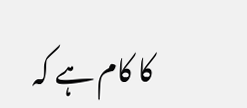کا کام ہے کہ